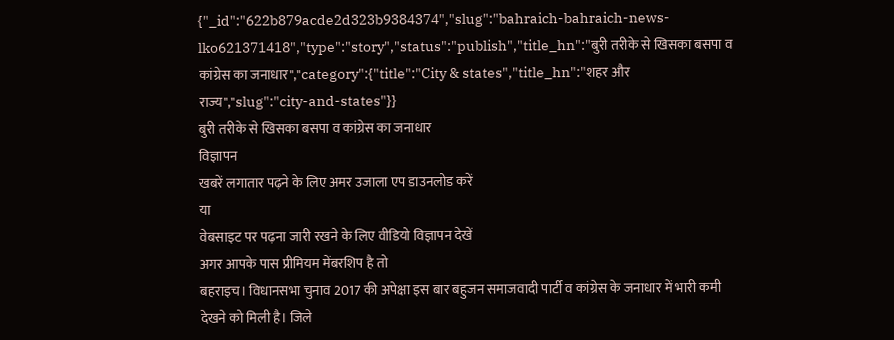{"_id":"622b879acde2d323b9384374","slug":"bahraich-bahraich-news-lko621371418","type":"story","status":"publish","title_hn":"बुरी तरीके से खिसका बसपा व कांग्रेस का जनाधार","category":{"title":"City & states","title_hn":"शहर और राज्य","slug":"city-and-states"}}
बुरी तरीके से खिसका बसपा व कांग्रेस का जनाधार
विज्ञापन
खबरें लगातार पढ़ने के लिए अमर उजाला एप डाउनलोड करें
या
वेबसाइट पर पढ़ना जारी रखने के लिए वीडियो विज्ञापन देखें
अगर आपके पास प्रीमियम मेंबरशिप है तो
बहराइच। विधानसभा चुनाव 2017 की अपेक्षा इस बार बहुजन समाजवादी पार्टी व कांग्रेस के जनाधार में भारी कमी देखने को मिली है। जिले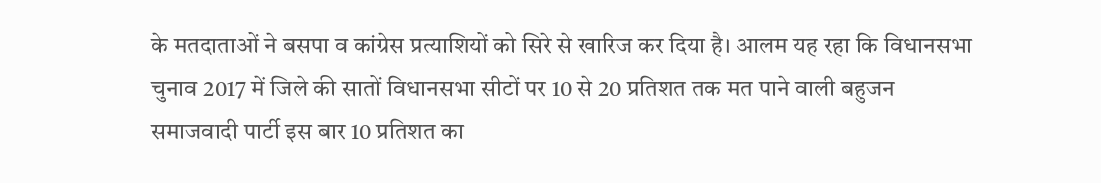के मतदाताओं ने बसपा व कांग्रेस प्रत्याशियों को सिरे से खारिज कर दिया है। आलम यह रहा कि विधानसभा चुनाव 2017 में जिले की सातों विधानसभा सीटों पर 10 से 20 प्रतिशत तक मत पाने वाली बहुजन समाजवादी पार्टी इस बार 10 प्रतिशत का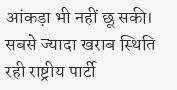आंकड़ा भी नहीं छू सकी।
सबसे ज्यादा खराब स्थिति रही राष्ट्रीय पार्टी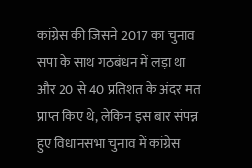कांग्रेस की जिसने 2017 का चुनाव सपा के साथ गठबंधन में लड़ा था और 20 से 40 प्रतिशत के अंदर मत प्राप्त किए थे, लेकिन इस बार संपन्न हुए विधानसभा चुनाव में कांग्रेस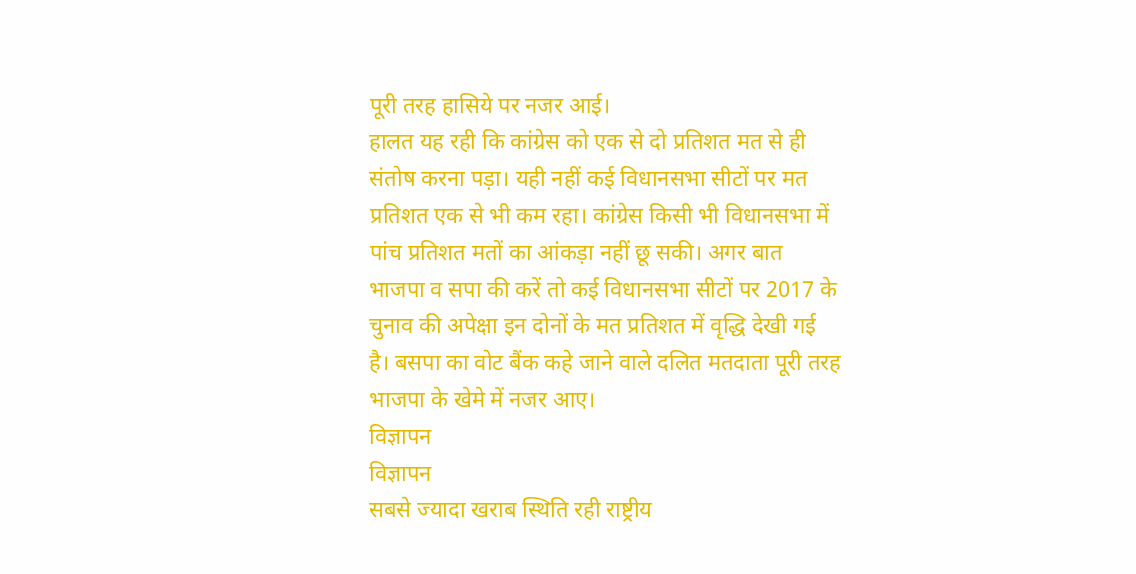पूरी तरह हासिये पर नजर आई।
हालत यह रही कि कांग्रेस को एक से दो प्रतिशत मत से ही संतोष करना पड़ा। यही नहीं कई विधानसभा सीटों पर मत प्रतिशत एक से भी कम रहा। कांग्रेस किसी भी विधानसभा में पांच प्रतिशत मतों का आंकड़ा नहीं छू सकी। अगर बात भाजपा व सपा की करें तो कई विधानसभा सीटों पर 2017 के चुनाव की अपेक्षा इन दोनों के मत प्रतिशत में वृद्धि देखी गई है। बसपा का वोट बैंक कहे जाने वाले दलित मतदाता पूरी तरह भाजपा के खेमे में नजर आए।
विज्ञापन
विज्ञापन
सबसे ज्यादा खराब स्थिति रही राष्ट्रीय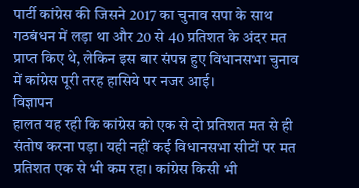पार्टी कांग्रेस की जिसने 2017 का चुनाव सपा के साथ गठबंधन में लड़ा था और 20 से 40 प्रतिशत के अंदर मत प्राप्त किए थे, लेकिन इस बार संपन्न हुए विधानसभा चुनाव में कांग्रेस पूरी तरह हासिये पर नजर आई।
विज्ञापन
हालत यह रही कि कांग्रेस को एक से दो प्रतिशत मत से ही संतोष करना पड़ा। यही नहीं कई विधानसभा सीटों पर मत प्रतिशत एक से भी कम रहा। कांग्रेस किसी भी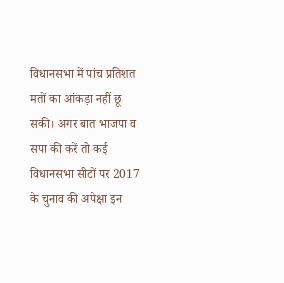विधानसभा में पांच प्रतिशत मतों का आंकड़ा नहीं छू सकी। अगर बात भाजपा व सपा की करें तो कई विधानसभा सीटों पर 2017 के चुनाव की अपेक्षा इन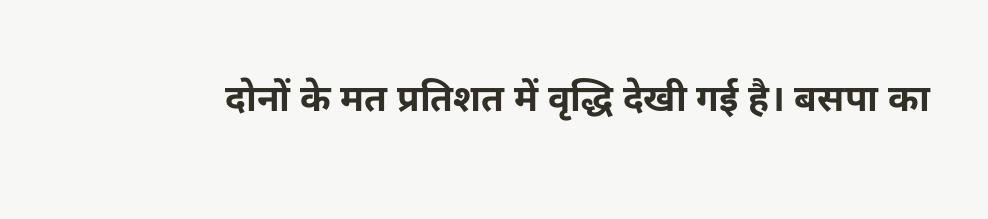दोनों के मत प्रतिशत में वृद्धि देखी गई है। बसपा का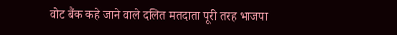वोट बैंक कहे जाने वाले दलित मतदाता पूरी तरह भाजपा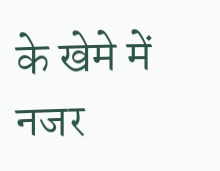के खेमे में नजर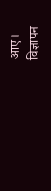आए।
विज्ञापन